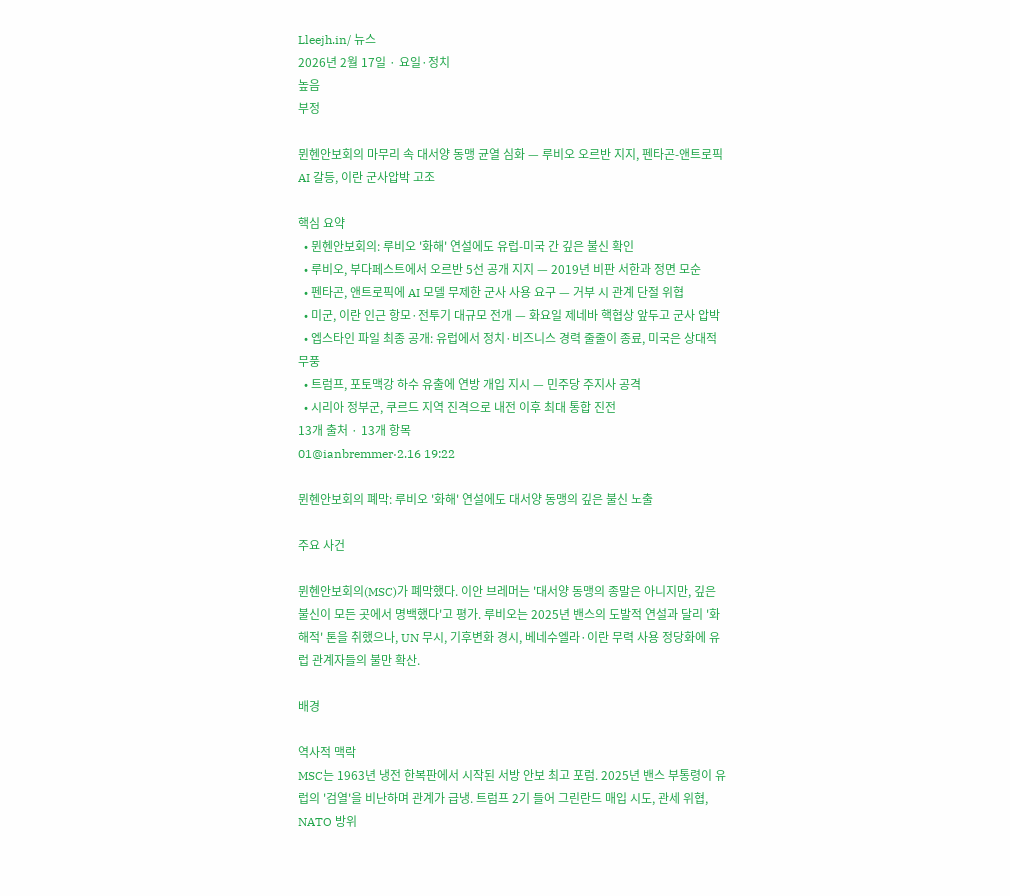Lleejh.in/ 뉴스
2026년 2월 17일 · 요일·정치
높음
부정

뮌헨안보회의 마무리 속 대서양 동맹 균열 심화 — 루비오 오르반 지지, 펜타곤-앤트로픽 AI 갈등, 이란 군사압박 고조

핵심 요약
  • 뮌헨안보회의: 루비오 '화해' 연설에도 유럽-미국 간 깊은 불신 확인
  • 루비오, 부다페스트에서 오르반 5선 공개 지지 — 2019년 비판 서한과 정면 모순
  • 펜타곤, 앤트로픽에 AI 모델 무제한 군사 사용 요구 — 거부 시 관계 단절 위협
  • 미군, 이란 인근 항모·전투기 대규모 전개 — 화요일 제네바 핵협상 앞두고 군사 압박
  • 엡스타인 파일 최종 공개: 유럽에서 정치·비즈니스 경력 줄줄이 종료, 미국은 상대적 무풍
  • 트럼프, 포토맥강 하수 유출에 연방 개입 지시 — 민주당 주지사 공격
  • 시리아 정부군, 쿠르드 지역 진격으로 내전 이후 최대 통합 진전
13개 출처 · 13개 항목
01@ianbremmer·2.16 19:22

뮌헨안보회의 폐막: 루비오 '화해' 연설에도 대서양 동맹의 깊은 불신 노출

주요 사건

뮌헨안보회의(MSC)가 폐막했다. 이안 브레머는 '대서양 동맹의 종말은 아니지만, 깊은 불신이 모든 곳에서 명백했다'고 평가. 루비오는 2025년 밴스의 도발적 연설과 달리 '화해적' 톤을 취했으나, UN 무시, 기후변화 경시, 베네수엘라·이란 무력 사용 정당화에 유럽 관계자들의 불만 확산.

배경

역사적 맥락
MSC는 1963년 냉전 한복판에서 시작된 서방 안보 최고 포럼. 2025년 밴스 부통령이 유럽의 '검열'을 비난하며 관계가 급냉. 트럼프 2기 들어 그린란드 매입 시도, 관세 위협, NATO 방위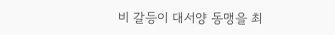비 갈등이 대서양 동맹을 최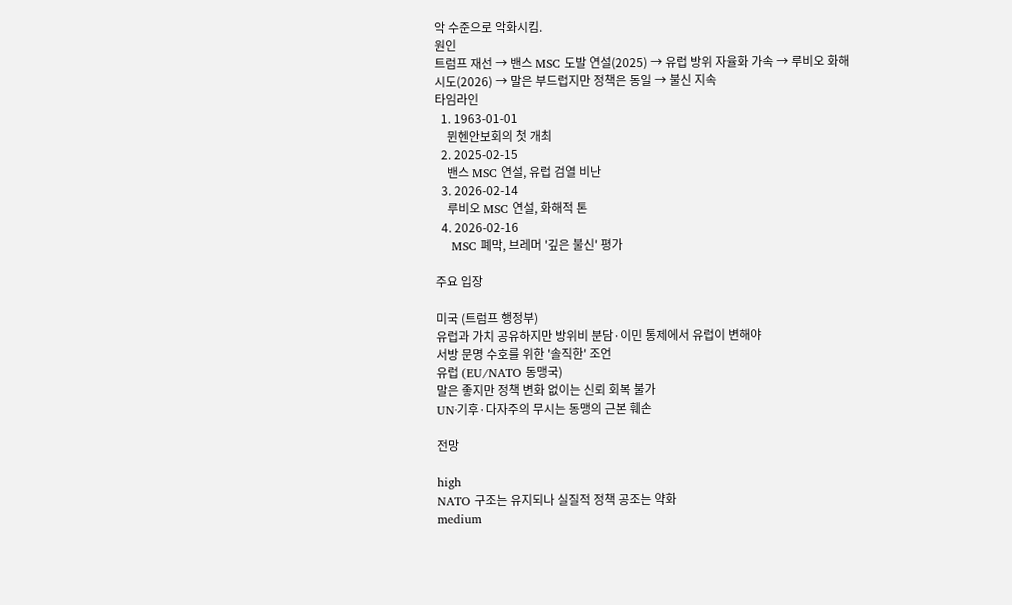악 수준으로 악화시킴.
원인
트럼프 재선 → 밴스 MSC 도발 연설(2025) → 유럽 방위 자율화 가속 → 루비오 화해 시도(2026) → 말은 부드럽지만 정책은 동일 → 불신 지속
타임라인
  1. 1963-01-01
    뮌헨안보회의 첫 개최
  2. 2025-02-15
    밴스 MSC 연설, 유럽 검열 비난
  3. 2026-02-14
    루비오 MSC 연설, 화해적 톤
  4. 2026-02-16
    MSC 폐막, 브레머 '깊은 불신' 평가

주요 입장

미국 (트럼프 행정부)
유럽과 가치 공유하지만 방위비 분담·이민 통제에서 유럽이 변해야
서방 문명 수호를 위한 '솔직한' 조언
유럽 (EU/NATO 동맹국)
말은 좋지만 정책 변화 없이는 신뢰 회복 불가
UN·기후·다자주의 무시는 동맹의 근본 훼손

전망

high
NATO 구조는 유지되나 실질적 정책 공조는 약화
medium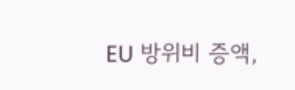EU 방위비 증액,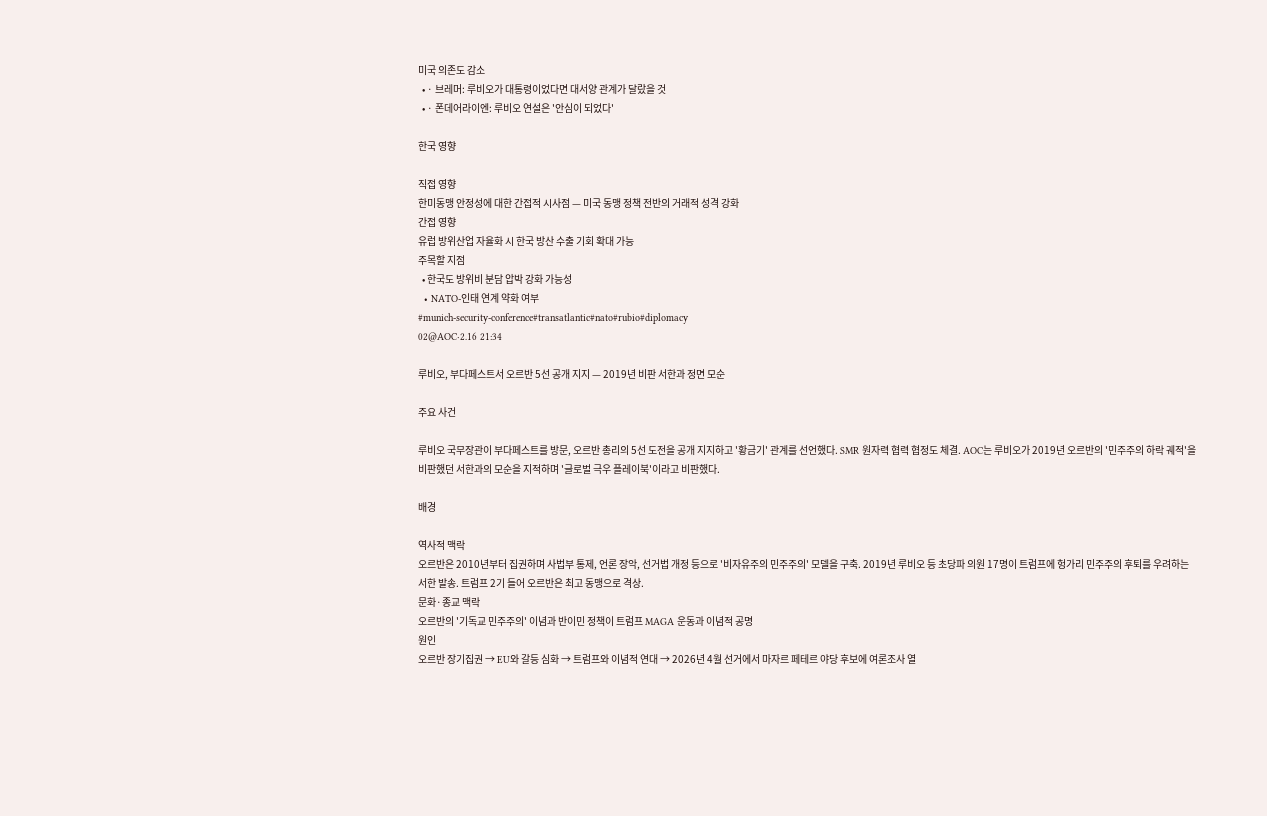미국 의존도 감소
  • · 브레머: 루비오가 대통령이었다면 대서양 관계가 달랐을 것
  • · 폰데어라이엔: 루비오 연설은 '안심이 되었다'

한국 영향

직접 영향
한미동맹 안정성에 대한 간접적 시사점 — 미국 동맹 정책 전반의 거래적 성격 강화
간접 영향
유럽 방위산업 자율화 시 한국 방산 수출 기회 확대 가능
주목할 지점
  • 한국도 방위비 분담 압박 강화 가능성
  • NATO-인태 연계 약화 여부
#munich-security-conference#transatlantic#nato#rubio#diplomacy
02@AOC·2.16 21:34

루비오, 부다페스트서 오르반 5선 공개 지지 — 2019년 비판 서한과 정면 모순

주요 사건

루비오 국무장관이 부다페스트를 방문, 오르반 총리의 5선 도전을 공개 지지하고 '황금기' 관계를 선언했다. SMR 원자력 협력 협정도 체결. AOC는 루비오가 2019년 오르반의 '민주주의 하락 궤적'을 비판했던 서한과의 모순을 지적하며 '글로벌 극우 플레이북'이라고 비판했다.

배경

역사적 맥락
오르반은 2010년부터 집권하며 사법부 통제, 언론 장악, 선거법 개정 등으로 '비자유주의 민주주의' 모델을 구축. 2019년 루비오 등 초당파 의원 17명이 트럼프에 헝가리 민주주의 후퇴를 우려하는 서한 발송. 트럼프 2기 들어 오르반은 최고 동맹으로 격상.
문화·종교 맥락
오르반의 '기독교 민주주의' 이념과 반이민 정책이 트럼프 MAGA 운동과 이념적 공명
원인
오르반 장기집권 → EU와 갈등 심화 → 트럼프와 이념적 연대 → 2026년 4월 선거에서 마자르 페테르 야당 후보에 여론조사 열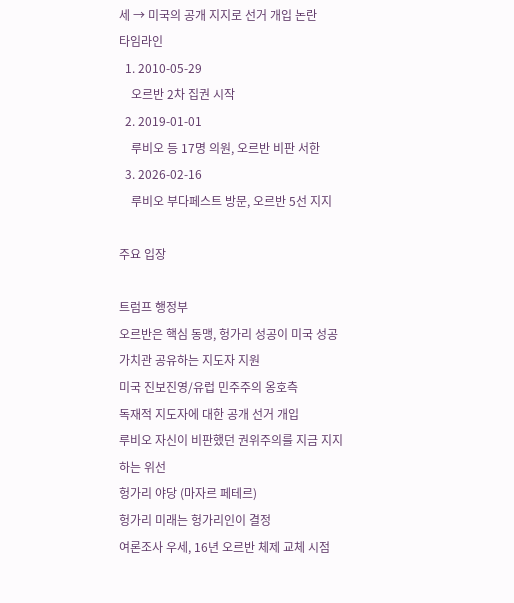세 → 미국의 공개 지지로 선거 개입 논란
타임라인
  1. 2010-05-29
    오르반 2차 집권 시작
  2. 2019-01-01
    루비오 등 17명 의원, 오르반 비판 서한
  3. 2026-02-16
    루비오 부다페스트 방문, 오르반 5선 지지

주요 입장

트럼프 행정부
오르반은 핵심 동맹, 헝가리 성공이 미국 성공
가치관 공유하는 지도자 지원
미국 진보진영/유럽 민주주의 옹호측
독재적 지도자에 대한 공개 선거 개입
루비오 자신이 비판했던 권위주의를 지금 지지하는 위선
헝가리 야당 (마자르 페테르)
헝가리 미래는 헝가리인이 결정
여론조사 우세, 16년 오르반 체제 교체 시점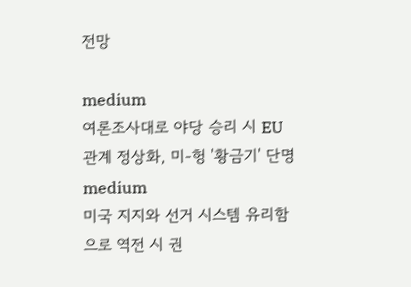전망

medium
여론조사대로 야당 승리 시 EU 관계 정상화, 미-헝 '황금기' 단명
medium
미국 지지와 선거 시스템 유리함으로 역전 시 권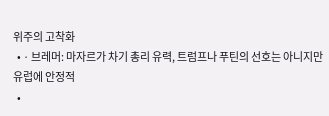위주의 고착화
  • · 브레머: 마자르가 차기 총리 유력, 트럼프나 푸틴의 선호는 아니지만 유럽에 안정적
  •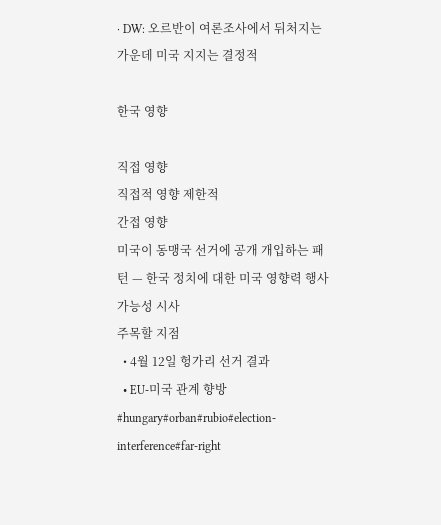· DW: 오르반이 여론조사에서 뒤처지는 가운데 미국 지지는 결정적

한국 영향

직접 영향
직접적 영향 제한적
간접 영향
미국이 동맹국 선거에 공개 개입하는 패턴 — 한국 정치에 대한 미국 영향력 행사 가능성 시사
주목할 지점
  • 4월 12일 헝가리 선거 결과
  • EU-미국 관계 향방
#hungary#orban#rubio#election-interference#far-right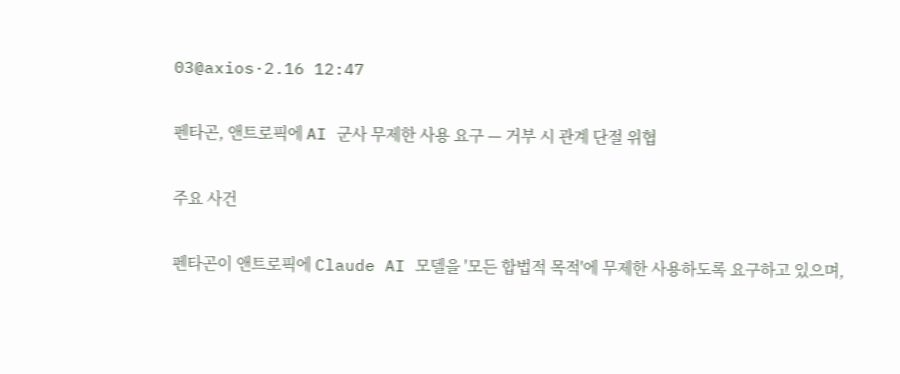03@axios·2.16 12:47

펜타곤, 앤트로픽에 AI 군사 무제한 사용 요구 — 거부 시 관계 단절 위협

주요 사건

펜타곤이 앤트로픽에 Claude AI 모델을 '모든 합법적 목적'에 무제한 사용하도록 요구하고 있으며,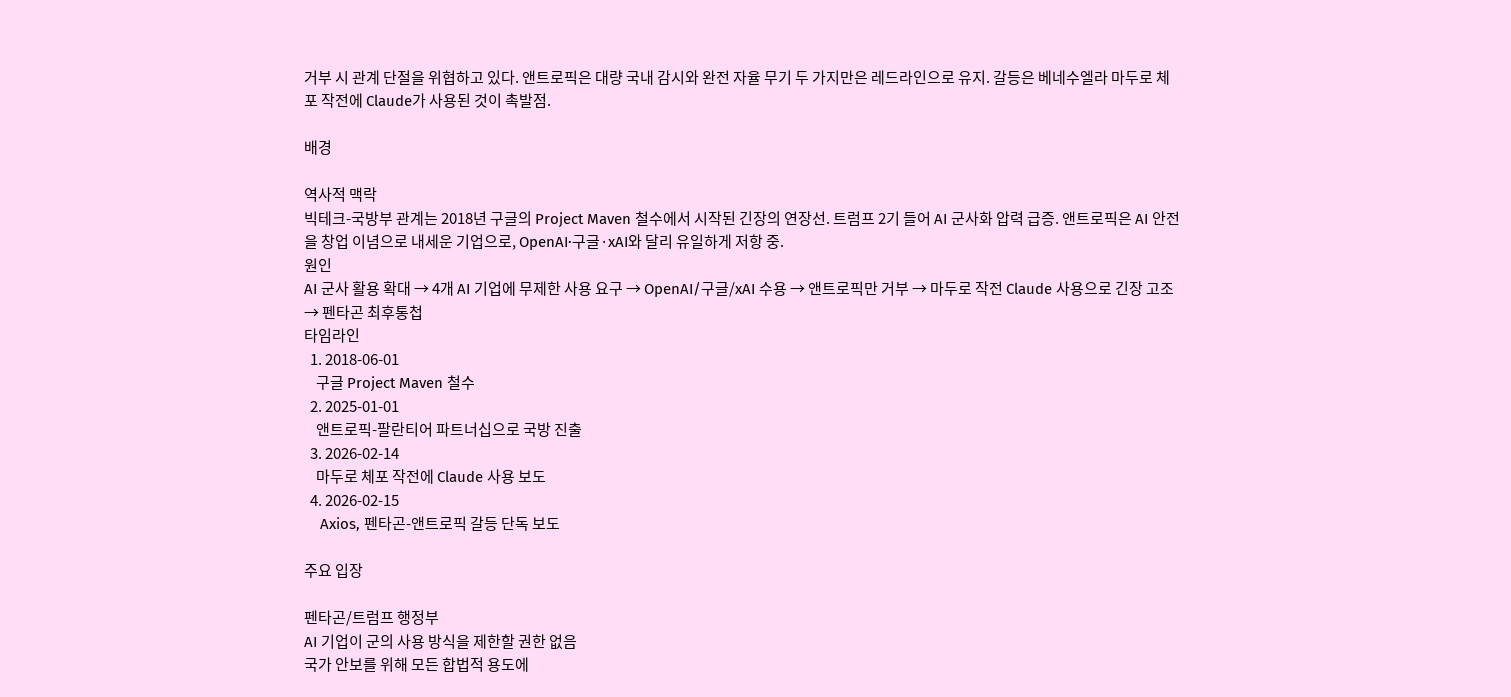거부 시 관계 단절을 위협하고 있다. 앤트로픽은 대량 국내 감시와 완전 자율 무기 두 가지만은 레드라인으로 유지. 갈등은 베네수엘라 마두로 체포 작전에 Claude가 사용된 것이 촉발점.

배경

역사적 맥락
빅테크-국방부 관계는 2018년 구글의 Project Maven 철수에서 시작된 긴장의 연장선. 트럼프 2기 들어 AI 군사화 압력 급증. 앤트로픽은 AI 안전을 창업 이념으로 내세운 기업으로, OpenAI·구글·xAI와 달리 유일하게 저항 중.
원인
AI 군사 활용 확대 → 4개 AI 기업에 무제한 사용 요구 → OpenAI/구글/xAI 수용 → 앤트로픽만 거부 → 마두로 작전 Claude 사용으로 긴장 고조 → 펜타곤 최후통첩
타임라인
  1. 2018-06-01
    구글 Project Maven 철수
  2. 2025-01-01
    앤트로픽-팔란티어 파트너십으로 국방 진출
  3. 2026-02-14
    마두로 체포 작전에 Claude 사용 보도
  4. 2026-02-15
    Axios, 펜타곤-앤트로픽 갈등 단독 보도

주요 입장

펜타곤/트럼프 행정부
AI 기업이 군의 사용 방식을 제한할 권한 없음
국가 안보를 위해 모든 합법적 용도에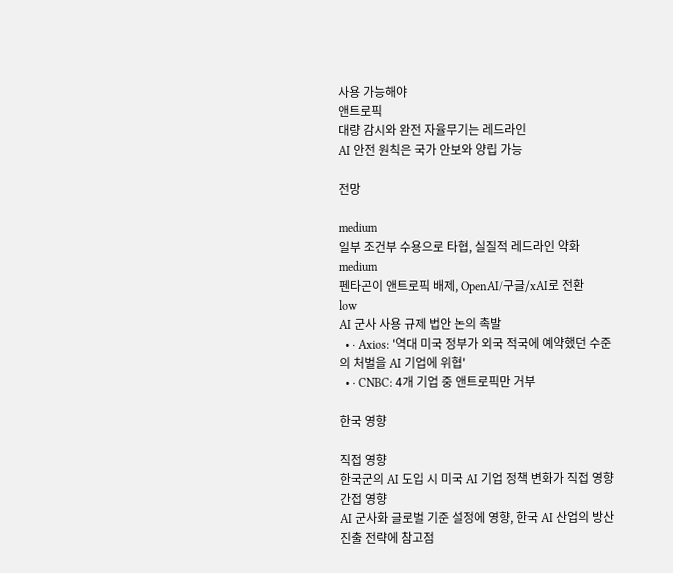사용 가능해야
앤트로픽
대량 감시와 완전 자율무기는 레드라인
AI 안전 원칙은 국가 안보와 양립 가능

전망

medium
일부 조건부 수용으로 타협, 실질적 레드라인 약화
medium
펜타곤이 앤트로픽 배제, OpenAI/구글/xAI로 전환
low
AI 군사 사용 규제 법안 논의 촉발
  • · Axios: '역대 미국 정부가 외국 적국에 예약했던 수준의 처벌을 AI 기업에 위협'
  • · CNBC: 4개 기업 중 앤트로픽만 거부

한국 영향

직접 영향
한국군의 AI 도입 시 미국 AI 기업 정책 변화가 직접 영향
간접 영향
AI 군사화 글로벌 기준 설정에 영향, 한국 AI 산업의 방산 진출 전략에 참고점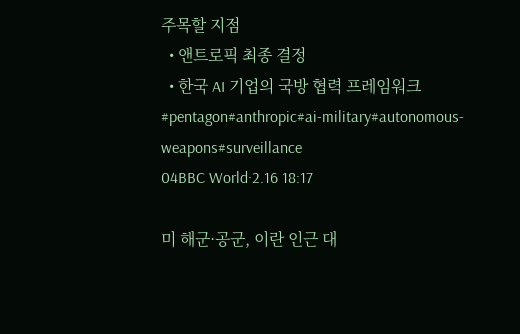주목할 지점
  • 앤트로픽 최종 결정
  • 한국 AI 기업의 국방 협력 프레임워크
#pentagon#anthropic#ai-military#autonomous-weapons#surveillance
04BBC World·2.16 18:17

미 해군·공군, 이란 인근 대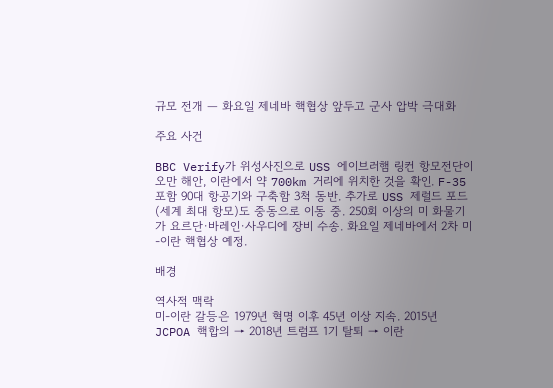규모 전개 — 화요일 제네바 핵협상 앞두고 군사 압박 극대화

주요 사건

BBC Verify가 위성사진으로 USS 에이브러햄 링컨 항모전단이 오만 해안, 이란에서 약 700km 거리에 위치한 것을 확인. F-35 포함 90대 항공기와 구축함 3척 동반. 추가로 USS 제럴드 포드(세계 최대 항모)도 중동으로 이동 중. 250회 이상의 미 화물기가 요르단·바레인·사우디에 장비 수송. 화요일 제네바에서 2차 미-이란 핵협상 예정.

배경

역사적 맥락
미-이란 갈등은 1979년 혁명 이후 45년 이상 지속. 2015년 JCPOA 핵합의 → 2018년 트럼프 1기 탈퇴 → 이란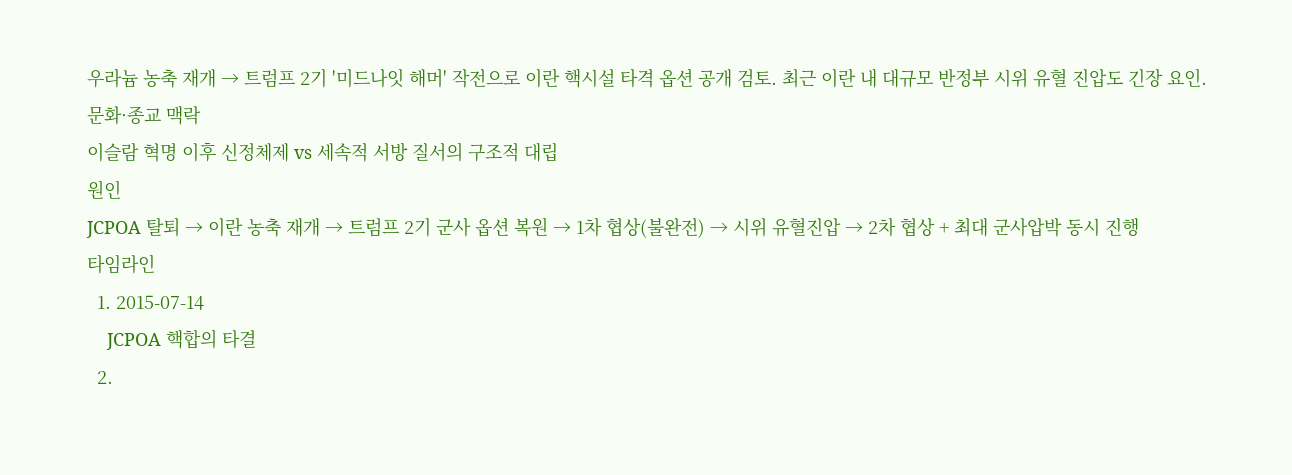우라늄 농축 재개 → 트럼프 2기 '미드나잇 해머' 작전으로 이란 핵시설 타격 옵션 공개 검토. 최근 이란 내 대규모 반정부 시위 유혈 진압도 긴장 요인.
문화·종교 맥락
이슬람 혁명 이후 신정체제 vs 세속적 서방 질서의 구조적 대립
원인
JCPOA 탈퇴 → 이란 농축 재개 → 트럼프 2기 군사 옵션 복원 → 1차 협상(불완전) → 시위 유혈진압 → 2차 협상 + 최대 군사압박 동시 진행
타임라인
  1. 2015-07-14
    JCPOA 핵합의 타결
  2.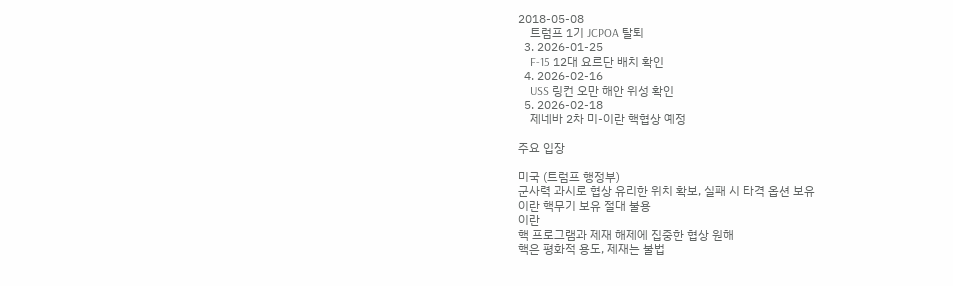2018-05-08
    트럼프 1기 JCPOA 탈퇴
  3. 2026-01-25
    F-15 12대 요르단 배치 확인
  4. 2026-02-16
    USS 링컨 오만 해안 위성 확인
  5. 2026-02-18
    제네바 2차 미-이란 핵협상 예정

주요 입장

미국 (트럼프 행정부)
군사력 과시로 협상 유리한 위치 확보, 실패 시 타격 옵션 보유
이란 핵무기 보유 절대 불용
이란
핵 프로그램과 제재 해제에 집중한 협상 원해
핵은 평화적 용도, 제재는 불법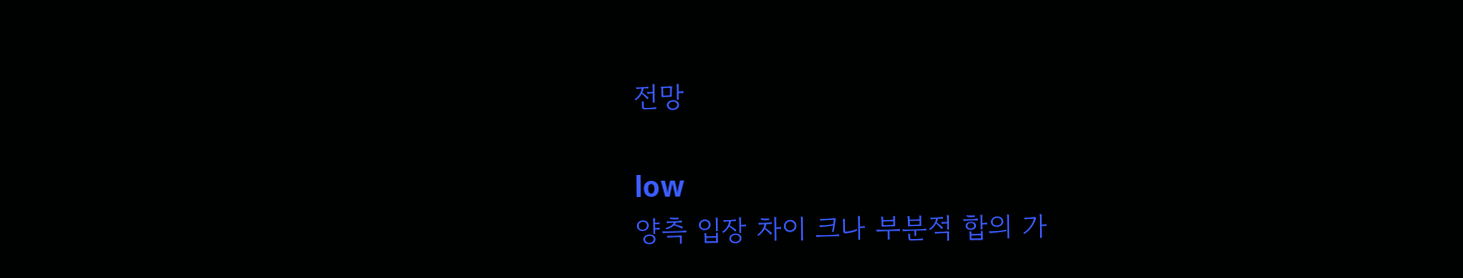전망

low
양측 입장 차이 크나 부분적 합의 가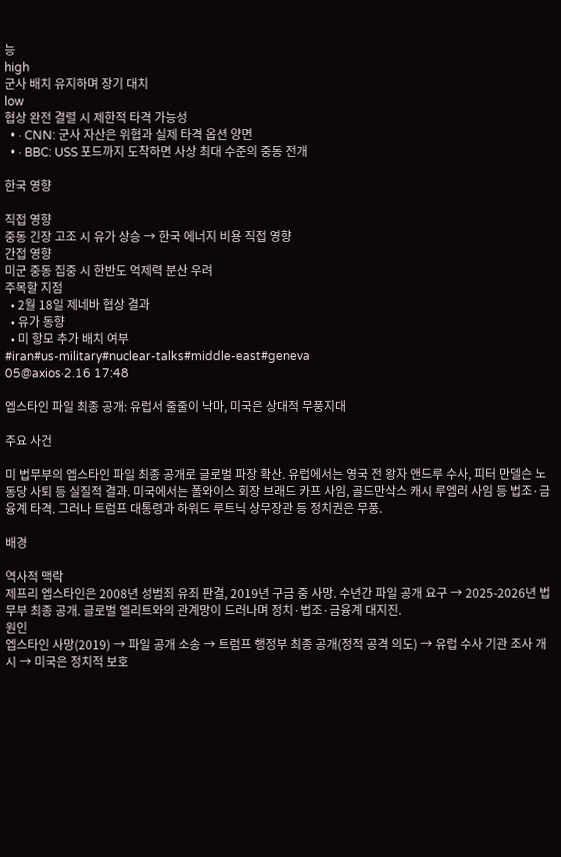능
high
군사 배치 유지하며 장기 대치
low
협상 완전 결렬 시 제한적 타격 가능성
  • · CNN: 군사 자산은 위협과 실제 타격 옵션 양면
  • · BBC: USS 포드까지 도착하면 사상 최대 수준의 중동 전개

한국 영향

직접 영향
중동 긴장 고조 시 유가 상승 → 한국 에너지 비용 직접 영향
간접 영향
미군 중동 집중 시 한반도 억제력 분산 우려
주목할 지점
  • 2월 18일 제네바 협상 결과
  • 유가 동향
  • 미 항모 추가 배치 여부
#iran#us-military#nuclear-talks#middle-east#geneva
05@axios·2.16 17:48

엡스타인 파일 최종 공개: 유럽서 줄줄이 낙마, 미국은 상대적 무풍지대

주요 사건

미 법무부의 엡스타인 파일 최종 공개로 글로벌 파장 확산. 유럽에서는 영국 전 왕자 앤드루 수사, 피터 만델슨 노동당 사퇴 등 실질적 결과. 미국에서는 폴와이스 회장 브래드 카프 사임, 골드만삭스 캐시 루엠러 사임 등 법조·금융계 타격. 그러나 트럼프 대통령과 하워드 루트닉 상무장관 등 정치권은 무풍.

배경

역사적 맥락
제프리 엡스타인은 2008년 성범죄 유죄 판결, 2019년 구금 중 사망. 수년간 파일 공개 요구 → 2025-2026년 법무부 최종 공개. 글로벌 엘리트와의 관계망이 드러나며 정치·법조·금융계 대지진.
원인
엡스타인 사망(2019) → 파일 공개 소송 → 트럼프 행정부 최종 공개(정적 공격 의도) → 유럽 수사 기관 조사 개시 → 미국은 정치적 보호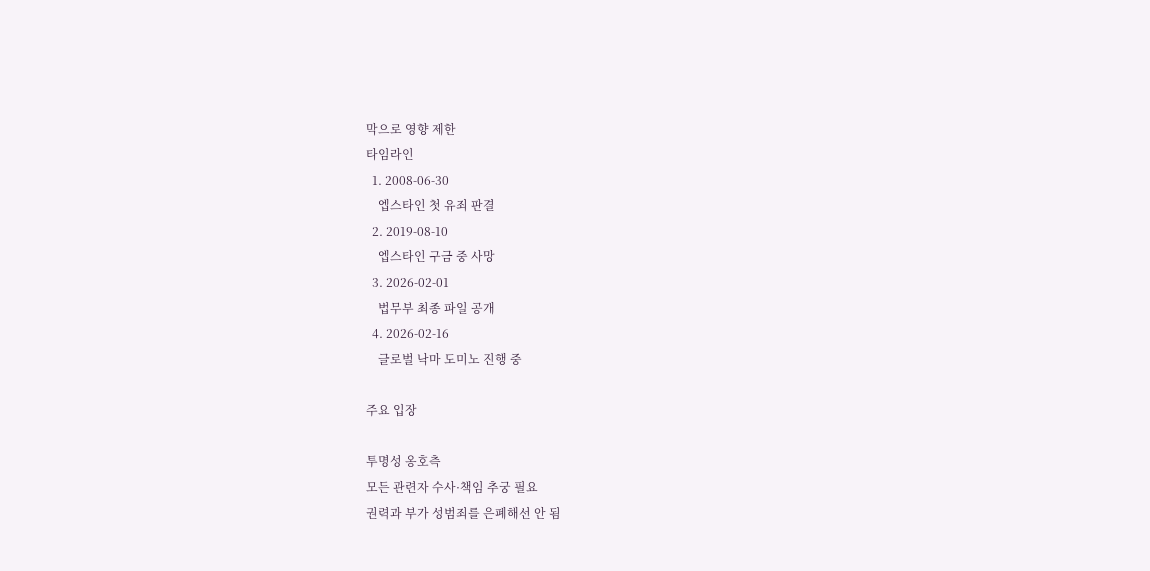막으로 영향 제한
타임라인
  1. 2008-06-30
    엡스타인 첫 유죄 판결
  2. 2019-08-10
    엡스타인 구금 중 사망
  3. 2026-02-01
    법무부 최종 파일 공개
  4. 2026-02-16
    글로벌 낙마 도미노 진행 중

주요 입장

투명성 옹호측
모든 관련자 수사·책임 추궁 필요
권력과 부가 성범죄를 은폐해선 안 됨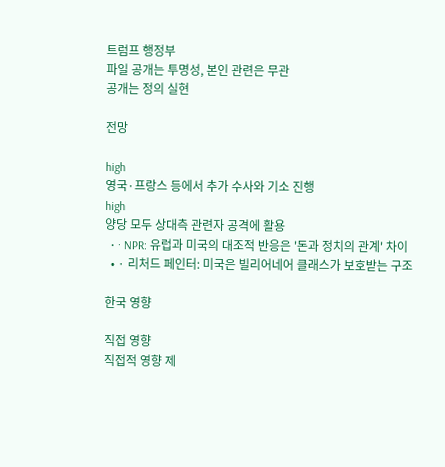트럼프 행정부
파일 공개는 투명성, 본인 관련은 무관
공개는 정의 실현

전망

high
영국·프랑스 등에서 추가 수사와 기소 진행
high
양당 모두 상대측 관련자 공격에 활용
  • · NPR: 유럽과 미국의 대조적 반응은 '돈과 정치의 관계' 차이
  • · 리처드 페인터: 미국은 빌리어네어 클래스가 보호받는 구조

한국 영향

직접 영향
직접적 영향 제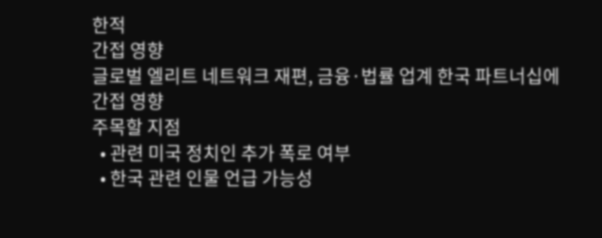한적
간접 영향
글로벌 엘리트 네트워크 재편, 금융·법률 업계 한국 파트너십에 간접 영향
주목할 지점
  • 관련 미국 정치인 추가 폭로 여부
  • 한국 관련 인물 언급 가능성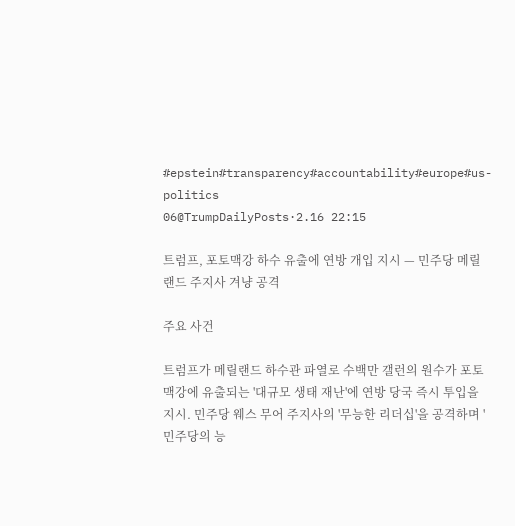#epstein#transparency#accountability#europe#us-politics
06@TrumpDailyPosts·2.16 22:15

트럼프, 포토맥강 하수 유출에 연방 개입 지시 — 민주당 메릴랜드 주지사 겨냥 공격

주요 사건

트럼프가 메릴랜드 하수관 파열로 수백만 갤런의 원수가 포토맥강에 유출되는 '대규모 생태 재난'에 연방 당국 즉시 투입을 지시. 민주당 웨스 무어 주지사의 '무능한 리더십'을 공격하며 '민주당의 능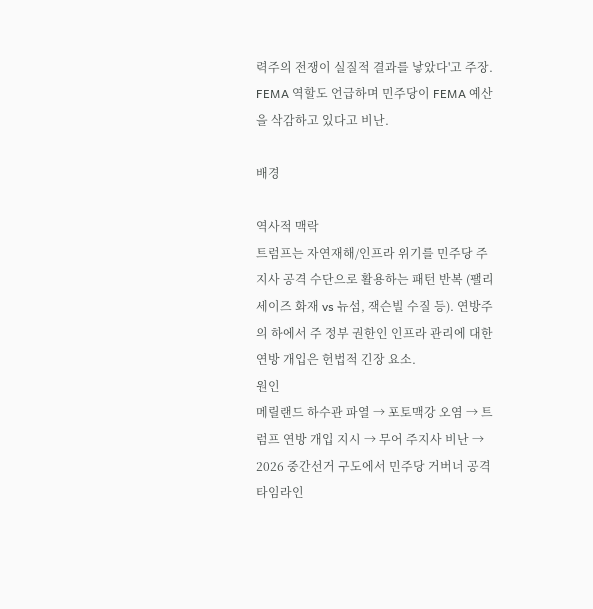력주의 전쟁이 실질적 결과를 낳았다'고 주장. FEMA 역할도 언급하며 민주당이 FEMA 예산을 삭감하고 있다고 비난.

배경

역사적 맥락
트럼프는 자연재해/인프라 위기를 민주당 주지사 공격 수단으로 활용하는 패턴 반복 (팰리세이즈 화재 vs 뉴섬, 잭슨빌 수질 등). 연방주의 하에서 주 정부 권한인 인프라 관리에 대한 연방 개입은 헌법적 긴장 요소.
원인
메릴랜드 하수관 파열 → 포토맥강 오염 → 트럼프 연방 개입 지시 → 무어 주지사 비난 → 2026 중간선거 구도에서 민주당 거버너 공격
타임라인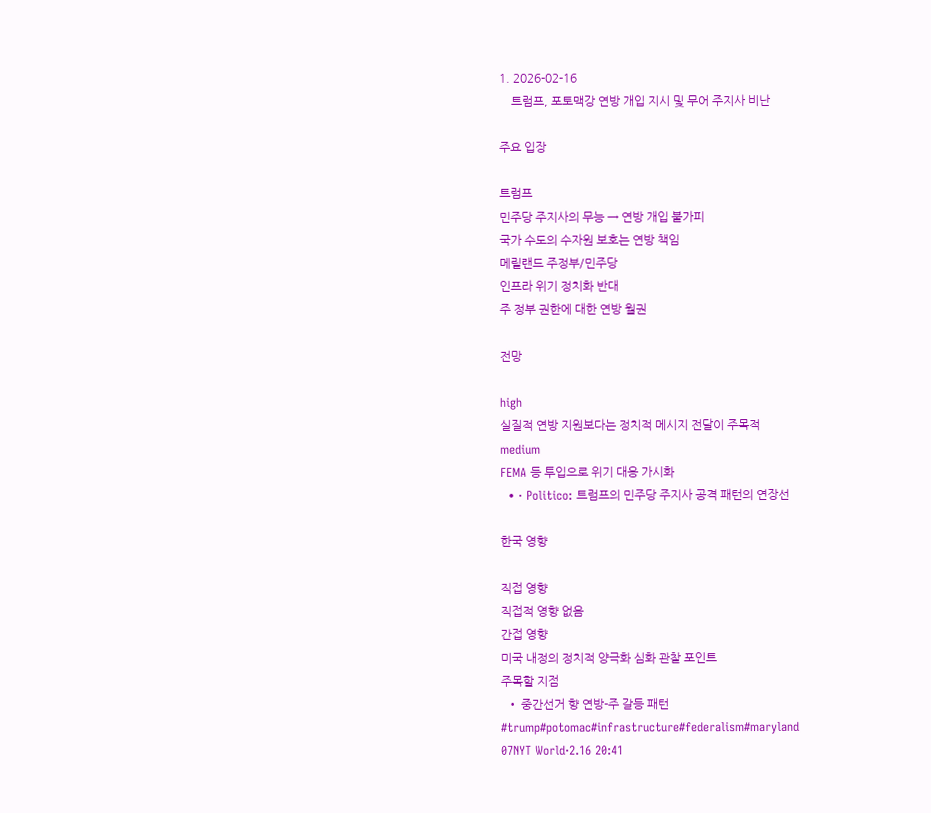1. 2026-02-16
    트럼프, 포토맥강 연방 개입 지시 및 무어 주지사 비난

주요 입장

트럼프
민주당 주지사의 무능 → 연방 개입 불가피
국가 수도의 수자원 보호는 연방 책임
메릴랜드 주정부/민주당
인프라 위기 정치화 반대
주 정부 권한에 대한 연방 월권

전망

high
실질적 연방 지원보다는 정치적 메시지 전달이 주목적
medium
FEMA 등 투입으로 위기 대응 가시화
  • · Politico: 트럼프의 민주당 주지사 공격 패턴의 연장선

한국 영향

직접 영향
직접적 영향 없음
간접 영향
미국 내정의 정치적 양극화 심화 관찰 포인트
주목할 지점
  • 중간선거 향 연방-주 갈등 패턴
#trump#potomac#infrastructure#federalism#maryland
07NYT World·2.16 20:41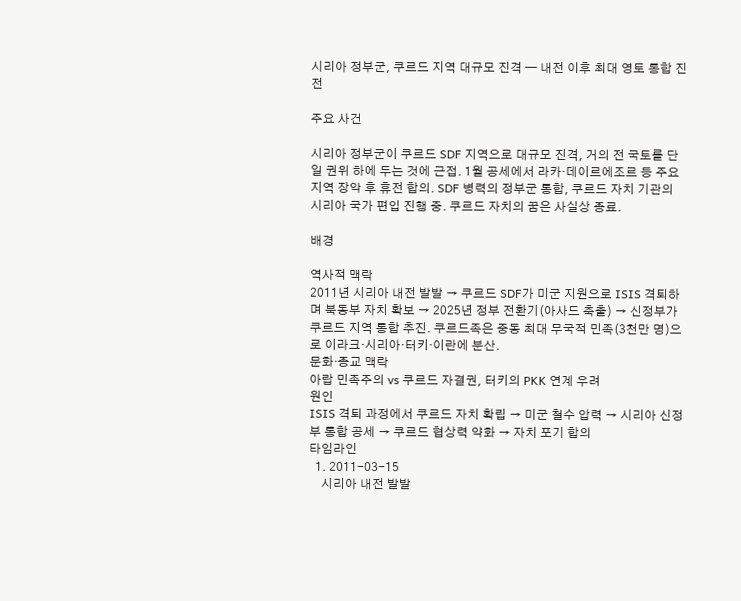시리아 정부군, 쿠르드 지역 대규모 진격 — 내전 이후 최대 영토 통합 진전

주요 사건

시리아 정부군이 쿠르드 SDF 지역으로 대규모 진격, 거의 전 국토를 단일 권위 하에 두는 것에 근접. 1월 공세에서 라카·데이르에조르 등 주요 지역 장악 후 휴전 합의. SDF 병력의 정부군 통합, 쿠르드 자치 기관의 시리아 국가 편입 진행 중. 쿠르드 자치의 꿈은 사실상 종료.

배경

역사적 맥락
2011년 시리아 내전 발발 → 쿠르드 SDF가 미군 지원으로 ISIS 격퇴하며 북동부 자치 확보 → 2025년 정부 전환기(아사드 축출) → 신정부가 쿠르드 지역 통합 추진. 쿠르드족은 중동 최대 무국적 민족(3천만 명)으로 이라크·시리아·터키·이란에 분산.
문화·종교 맥락
아랍 민족주의 vs 쿠르드 자결권, 터키의 PKK 연계 우려
원인
ISIS 격퇴 과정에서 쿠르드 자치 확립 → 미군 철수 압력 → 시리아 신정부 통합 공세 → 쿠르드 협상력 약화 → 자치 포기 합의
타임라인
  1. 2011-03-15
    시리아 내전 발발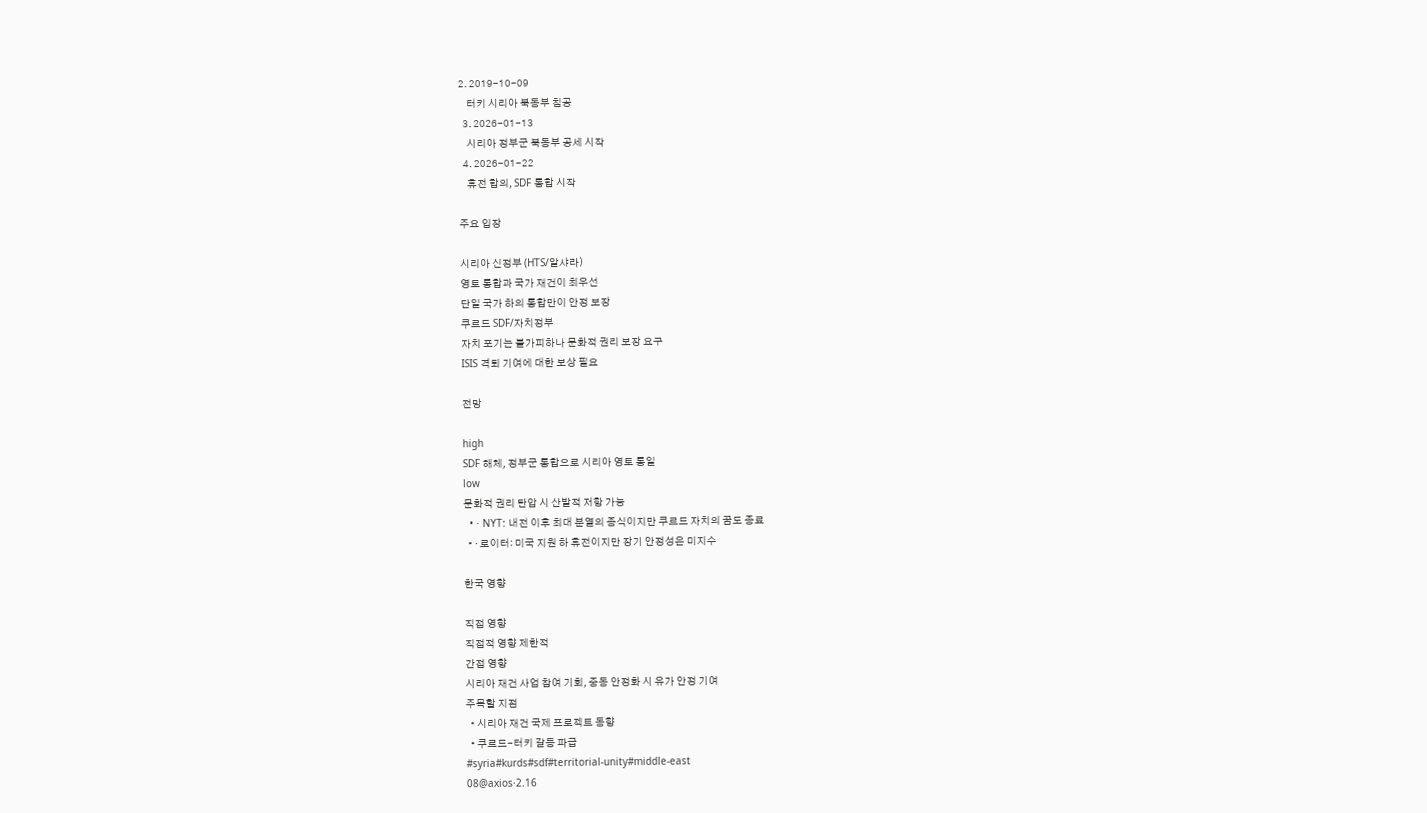2. 2019-10-09
    터키 시리아 북동부 침공
  3. 2026-01-13
    시리아 정부군 북동부 공세 시작
  4. 2026-01-22
    휴전 합의, SDF 통합 시작

주요 입장

시리아 신정부 (HTS/알샤라)
영토 통합과 국가 재건이 최우선
단일 국가 하의 통합만이 안정 보장
쿠르드 SDF/자치정부
자치 포기는 불가피하나 문화적 권리 보장 요구
ISIS 격퇴 기여에 대한 보상 필요

전망

high
SDF 해체, 정부군 통합으로 시리아 영토 통일
low
문화적 권리 탄압 시 산발적 저항 가능
  • · NYT: 내전 이후 최대 분열의 종식이지만 쿠르드 자치의 꿈도 종료
  • · 로이터: 미국 지원 하 휴전이지만 장기 안정성은 미지수

한국 영향

직접 영향
직접적 영향 제한적
간접 영향
시리아 재건 사업 참여 기회, 중동 안정화 시 유가 안정 기여
주목할 지점
  • 시리아 재건 국제 프로젝트 동향
  • 쿠르드-터키 갈등 파급
#syria#kurds#sdf#territorial-unity#middle-east
08@axios·2.16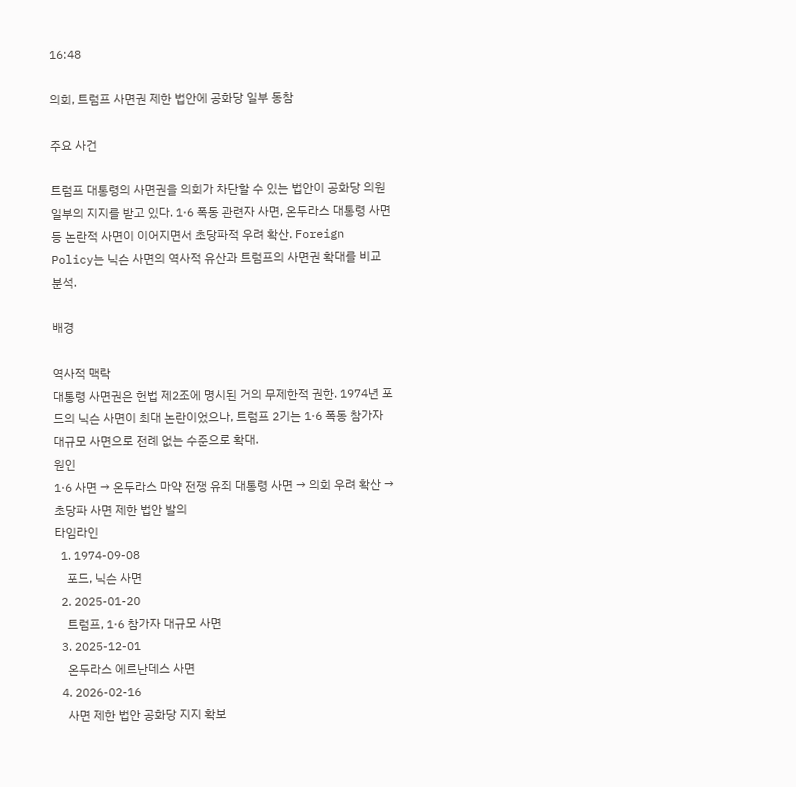16:48

의회, 트럼프 사면권 제한 법안에 공화당 일부 동참

주요 사건

트럼프 대통령의 사면권을 의회가 차단할 수 있는 법안이 공화당 의원 일부의 지지를 받고 있다. 1·6 폭동 관련자 사면, 온두라스 대통령 사면 등 논란적 사면이 이어지면서 초당파적 우려 확산. Foreign Policy는 닉슨 사면의 역사적 유산과 트럼프의 사면권 확대를 비교 분석.

배경

역사적 맥락
대통령 사면권은 헌법 제2조에 명시된 거의 무제한적 권한. 1974년 포드의 닉슨 사면이 최대 논란이었으나, 트럼프 2기는 1·6 폭동 참가자 대규모 사면으로 전례 없는 수준으로 확대.
원인
1·6 사면 → 온두라스 마약 전쟁 유죄 대통령 사면 → 의회 우려 확산 → 초당파 사면 제한 법안 발의
타임라인
  1. 1974-09-08
    포드, 닉슨 사면
  2. 2025-01-20
    트럼프, 1·6 참가자 대규모 사면
  3. 2025-12-01
    온두라스 에르난데스 사면
  4. 2026-02-16
    사면 제한 법안 공화당 지지 확보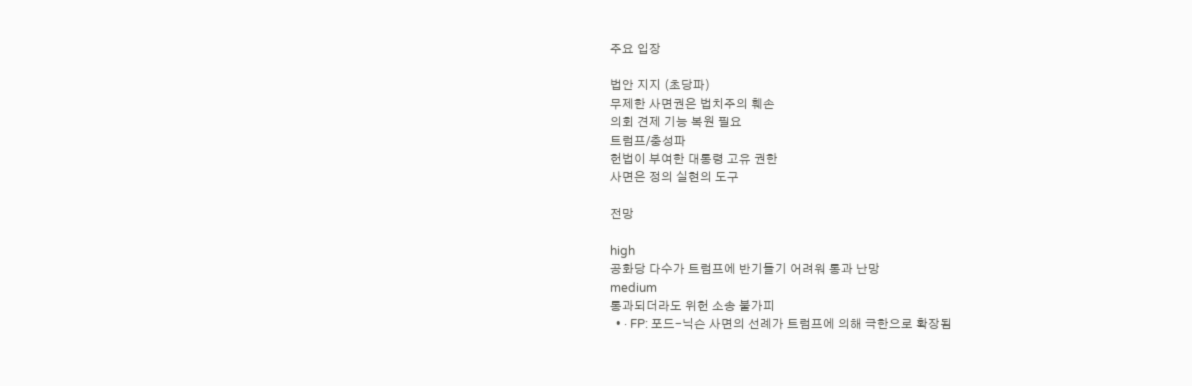주요 입장

법안 지지 (초당파)
무제한 사면권은 법치주의 훼손
의회 견제 기능 복원 필요
트럼프/충성파
헌법이 부여한 대통령 고유 권한
사면은 정의 실현의 도구

전망

high
공화당 다수가 트럼프에 반기들기 어려워 통과 난망
medium
통과되더라도 위헌 소송 불가피
  • · FP: 포드-닉슨 사면의 선례가 트럼프에 의해 극한으로 확장됨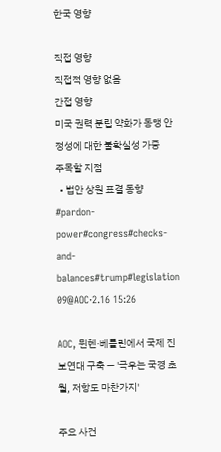한국 영향

직접 영향
직접적 영향 없음
간접 영향
미국 권력 분립 약화가 동맹 안정성에 대한 불확실성 가중
주목할 지점
  • 법안 상원 표결 동향
#pardon-power#congress#checks-and-balances#trump#legislation
09@AOC·2.16 15:26

AOC, 뮌헨·베를린에서 국제 진보연대 구축 — '극우는 국경 초월, 저항도 마찬가지'

주요 사건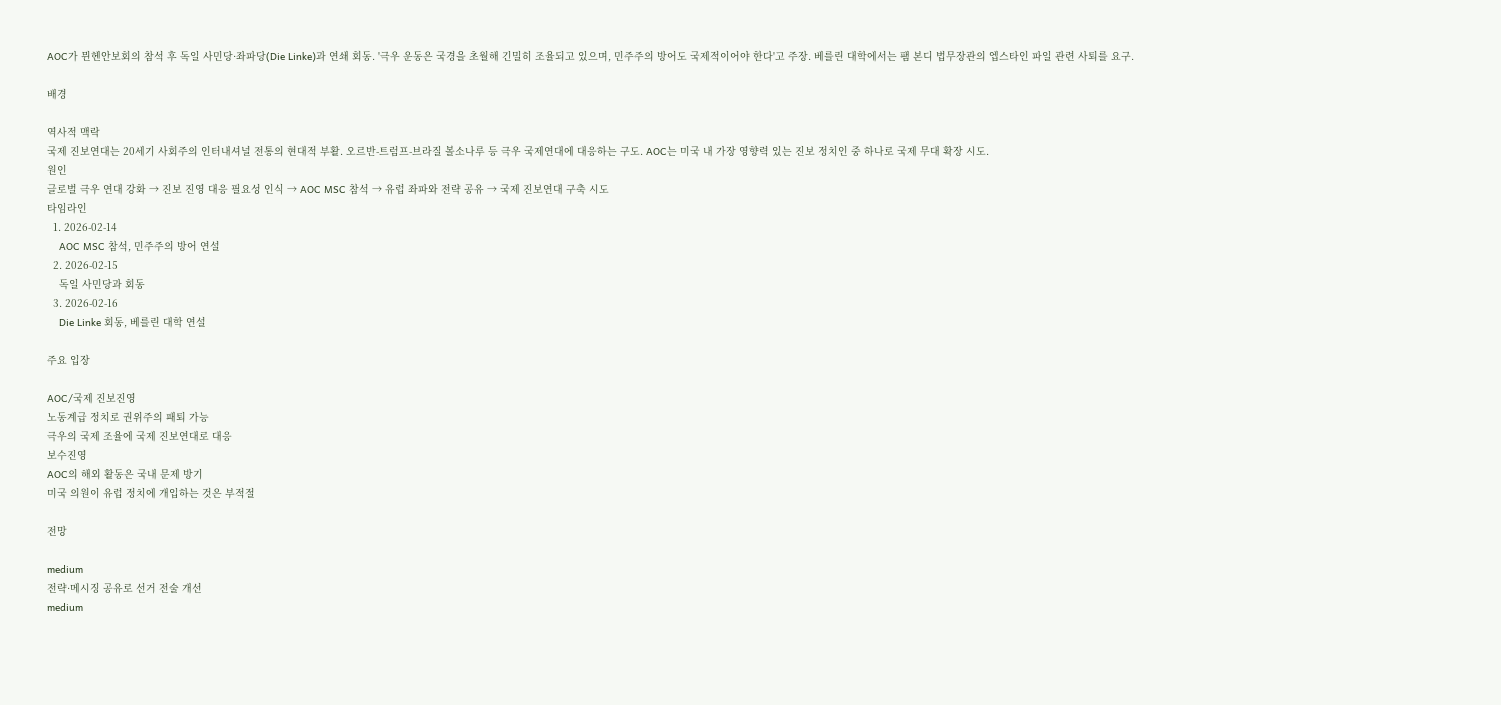AOC가 뮌헨안보회의 참석 후 독일 사민당·좌파당(Die Linke)과 연쇄 회동. '극우 운동은 국경을 초월해 긴밀히 조율되고 있으며, 민주주의 방어도 국제적이어야 한다'고 주장. 베를린 대학에서는 팸 본디 법무장관의 엡스타인 파일 관련 사퇴를 요구.

배경

역사적 맥락
국제 진보연대는 20세기 사회주의 인터내셔널 전통의 현대적 부활. 오르반-트럼프-브라질 볼소나루 등 극우 국제연대에 대응하는 구도. AOC는 미국 내 가장 영향력 있는 진보 정치인 중 하나로 국제 무대 확장 시도.
원인
글로벌 극우 연대 강화 → 진보 진영 대응 필요성 인식 → AOC MSC 참석 → 유럽 좌파와 전략 공유 → 국제 진보연대 구축 시도
타임라인
  1. 2026-02-14
    AOC MSC 참석, 민주주의 방어 연설
  2. 2026-02-15
    독일 사민당과 회동
  3. 2026-02-16
    Die Linke 회동, 베를린 대학 연설

주요 입장

AOC/국제 진보진영
노동계급 정치로 권위주의 패퇴 가능
극우의 국제 조율에 국제 진보연대로 대응
보수진영
AOC의 해외 활동은 국내 문제 방기
미국 의원이 유럽 정치에 개입하는 것은 부적절

전망

medium
전략·메시징 공유로 선거 전술 개선
medium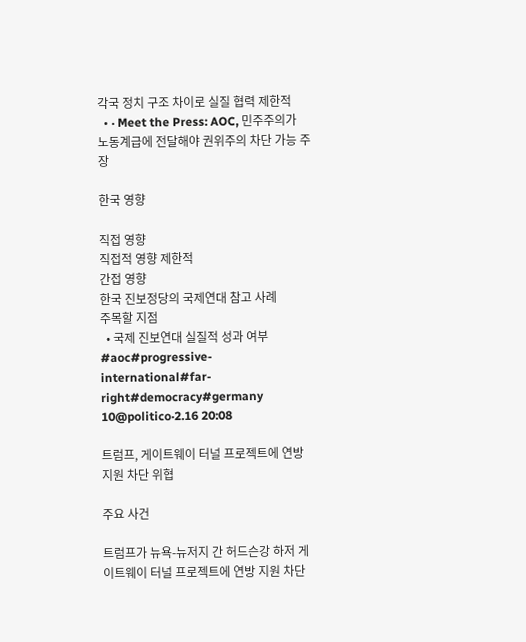각국 정치 구조 차이로 실질 협력 제한적
  • · Meet the Press: AOC, 민주주의가 노동계급에 전달해야 권위주의 차단 가능 주장

한국 영향

직접 영향
직접적 영향 제한적
간접 영향
한국 진보정당의 국제연대 참고 사례
주목할 지점
  • 국제 진보연대 실질적 성과 여부
#aoc#progressive-international#far-right#democracy#germany
10@politico·2.16 20:08

트럼프, 게이트웨이 터널 프로젝트에 연방 지원 차단 위협

주요 사건

트럼프가 뉴욕-뉴저지 간 허드슨강 하저 게이트웨이 터널 프로젝트에 연방 지원 차단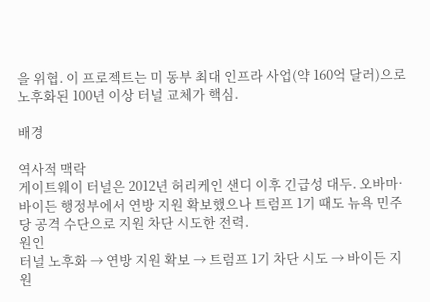을 위협. 이 프로젝트는 미 동부 최대 인프라 사업(약 160억 달러)으로 노후화된 100년 이상 터널 교체가 핵심.

배경

역사적 맥락
게이트웨이 터널은 2012년 허리케인 샌디 이후 긴급성 대두. 오바마·바이든 행정부에서 연방 지원 확보했으나 트럼프 1기 때도 뉴욕 민주당 공격 수단으로 지원 차단 시도한 전력.
원인
터널 노후화 → 연방 지원 확보 → 트럼프 1기 차단 시도 → 바이든 지원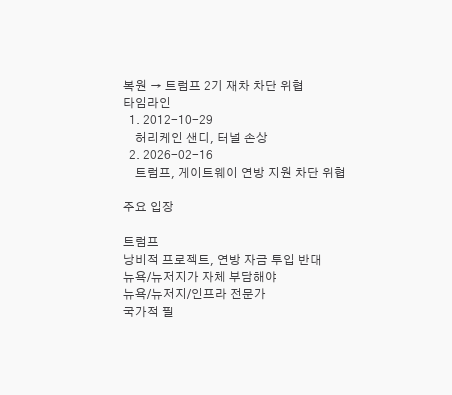복원 → 트럼프 2기 재차 차단 위협
타임라인
  1. 2012-10-29
    허리케인 샌디, 터널 손상
  2. 2026-02-16
    트럼프, 게이트웨이 연방 지원 차단 위협

주요 입장

트럼프
낭비적 프로젝트, 연방 자금 투입 반대
뉴욕/뉴저지가 자체 부담해야
뉴욕/뉴저지/인프라 전문가
국가적 필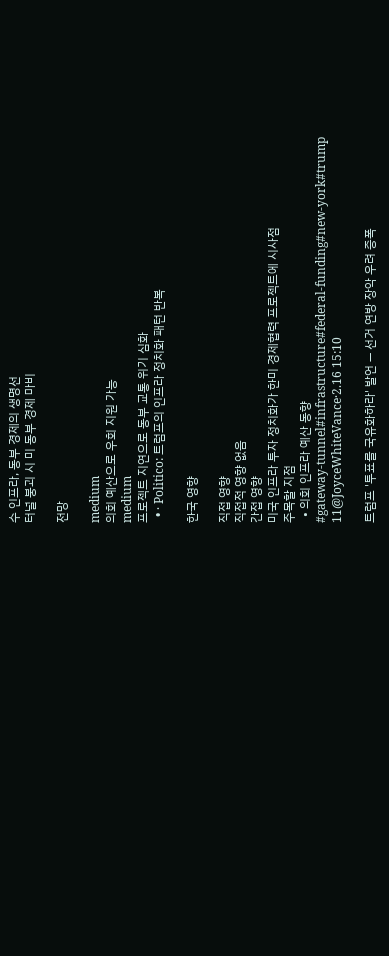수 인프라, 동부 경제의 생명선
터널 붕괴 시 미 동부 경제 마비

전망

medium
의회 예산으로 우회 지원 가능
medium
프로젝트 지연으로 동부 교통 위기 심화
  • · Politico: 트럼프의 인프라 정치화 패턴 반복

한국 영향

직접 영향
직접적 영향 없음
간접 영향
미국 인프라 투자 정치화가 한미 경제협력 프로젝트에 시사점
주목할 지점
  • 의회 인프라 예산 동향
#gateway-tunnel#infrastructure#federal-funding#new-york#trump
11@JoyceWhiteVance·2.16 15:10

트럼프 '투표를 국유화하라' 발언 — 선거 연방 장악 우려 증폭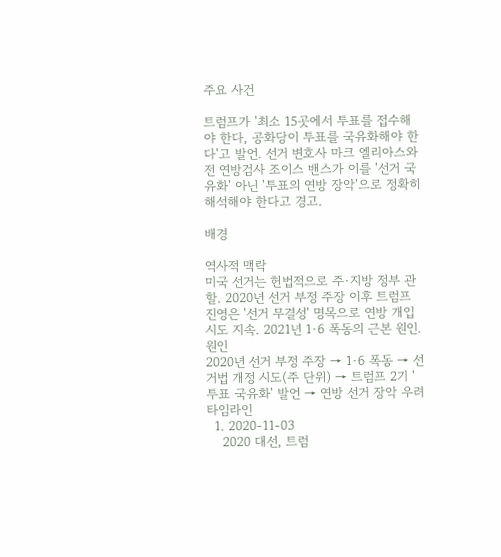주요 사건

트럼프가 '최소 15곳에서 투표를 접수해야 한다, 공화당이 투표를 국유화해야 한다'고 발언. 선거 변호사 마크 엘리아스와 전 연방검사 조이스 밴스가 이를 '선거 국유화' 아닌 '투표의 연방 장악'으로 정확히 해석해야 한다고 경고.

배경

역사적 맥락
미국 선거는 헌법적으로 주·지방 정부 관할. 2020년 선거 부정 주장 이후 트럼프 진영은 '선거 무결성' 명목으로 연방 개입 시도 지속. 2021년 1·6 폭동의 근본 원인.
원인
2020년 선거 부정 주장 → 1·6 폭동 → 선거법 개정 시도(주 단위) → 트럼프 2기 '투표 국유화' 발언 → 연방 선거 장악 우려
타임라인
  1. 2020-11-03
    2020 대선, 트럼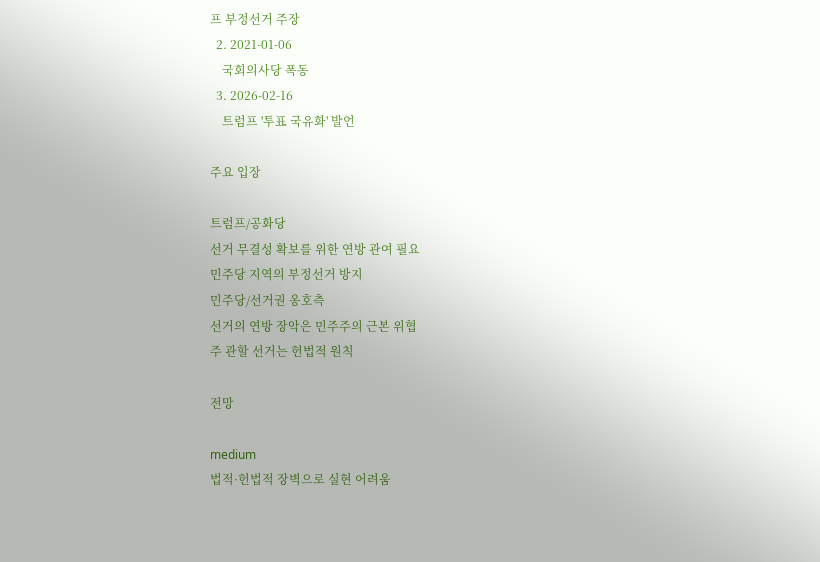프 부정선거 주장
  2. 2021-01-06
    국회의사당 폭동
  3. 2026-02-16
    트럼프 '투표 국유화' 발언

주요 입장

트럼프/공화당
선거 무결성 확보를 위한 연방 관여 필요
민주당 지역의 부정선거 방지
민주당/선거권 옹호측
선거의 연방 장악은 민주주의 근본 위협
주 관할 선거는 헌법적 원칙

전망

medium
법적·헌법적 장벽으로 실현 어려움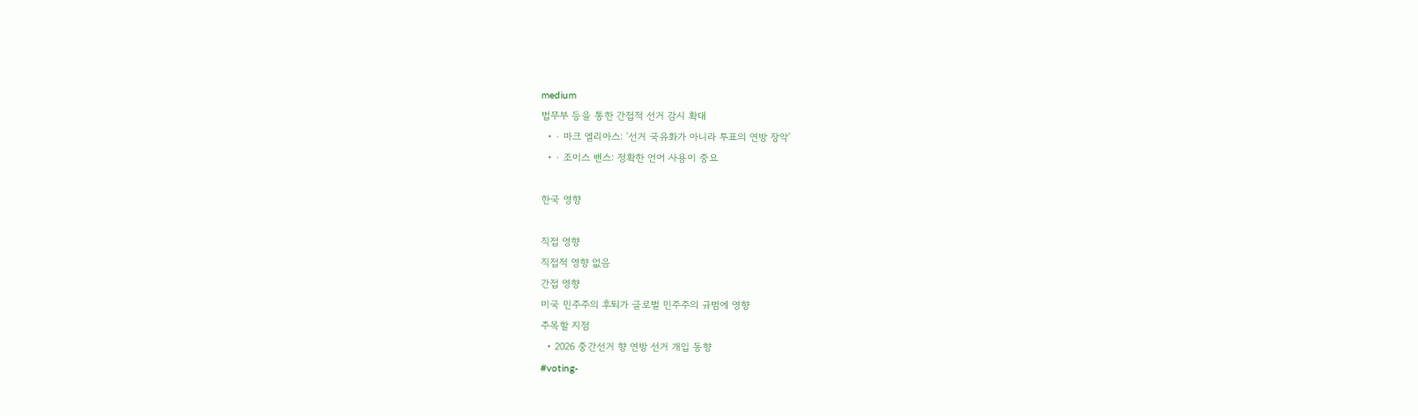medium
법무부 등을 통한 간접적 선거 감시 확대
  • · 마크 엘리아스: '선거 국유화가 아니라 투표의 연방 장악'
  • · 조이스 밴스: 정확한 언어 사용이 중요

한국 영향

직접 영향
직접적 영향 없음
간접 영향
미국 민주주의 후퇴가 글로벌 민주주의 규범에 영향
주목할 지점
  • 2026 중간선거 향 연방 선거 개입 동향
#voting-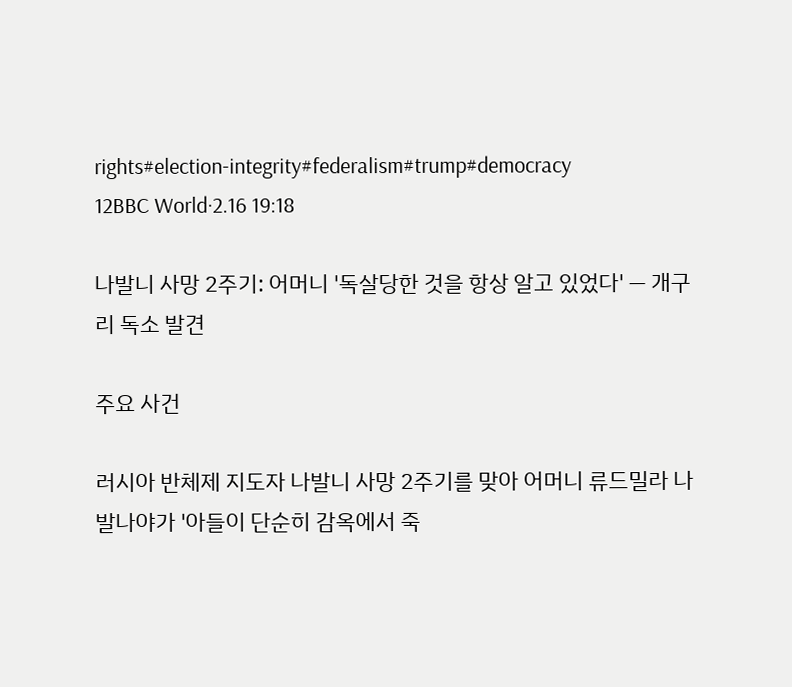rights#election-integrity#federalism#trump#democracy
12BBC World·2.16 19:18

나발니 사망 2주기: 어머니 '독살당한 것을 항상 알고 있었다' — 개구리 독소 발견

주요 사건

러시아 반체제 지도자 나발니 사망 2주기를 맞아 어머니 류드밀라 나발나야가 '아들이 단순히 감옥에서 죽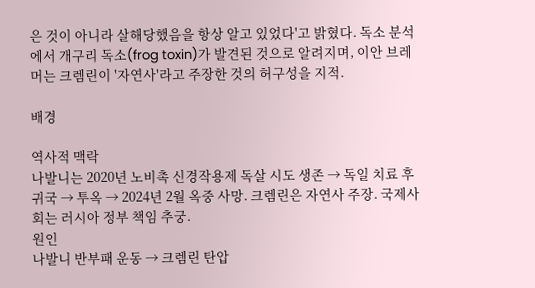은 것이 아니라 살해당했음을 항상 알고 있었다'고 밝혔다. 독소 분석에서 개구리 독소(frog toxin)가 발견된 것으로 알려지며, 이안 브레머는 크렘린이 '자연사'라고 주장한 것의 허구성을 지적.

배경

역사적 맥락
나발니는 2020년 노비촉 신경작용제 독살 시도 생존 → 독일 치료 후 귀국 → 투옥 → 2024년 2월 옥중 사망. 크렘린은 자연사 주장. 국제사회는 러시아 정부 책임 추궁.
원인
나발니 반부패 운동 → 크렘린 탄압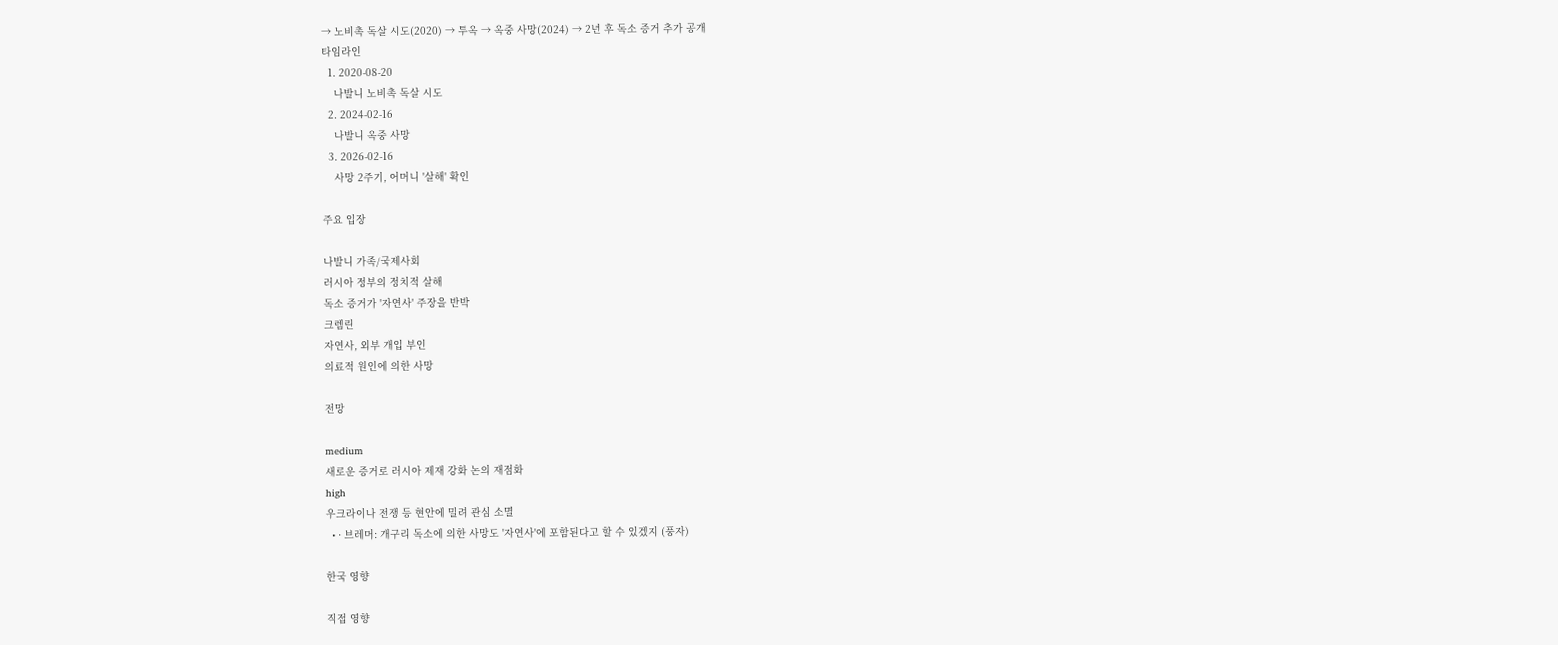→ 노비촉 독살 시도(2020) → 투옥 → 옥중 사망(2024) → 2년 후 독소 증거 추가 공개
타임라인
  1. 2020-08-20
    나발니 노비촉 독살 시도
  2. 2024-02-16
    나발니 옥중 사망
  3. 2026-02-16
    사망 2주기, 어머니 '살해' 확인

주요 입장

나발니 가족/국제사회
러시아 정부의 정치적 살해
독소 증거가 '자연사' 주장을 반박
크렘린
자연사, 외부 개입 부인
의료적 원인에 의한 사망

전망

medium
새로운 증거로 러시아 제재 강화 논의 재점화
high
우크라이나 전쟁 등 현안에 밀려 관심 소멸
  • · 브레머: 개구리 독소에 의한 사망도 '자연사'에 포함된다고 할 수 있겠지 (풍자)

한국 영향

직접 영향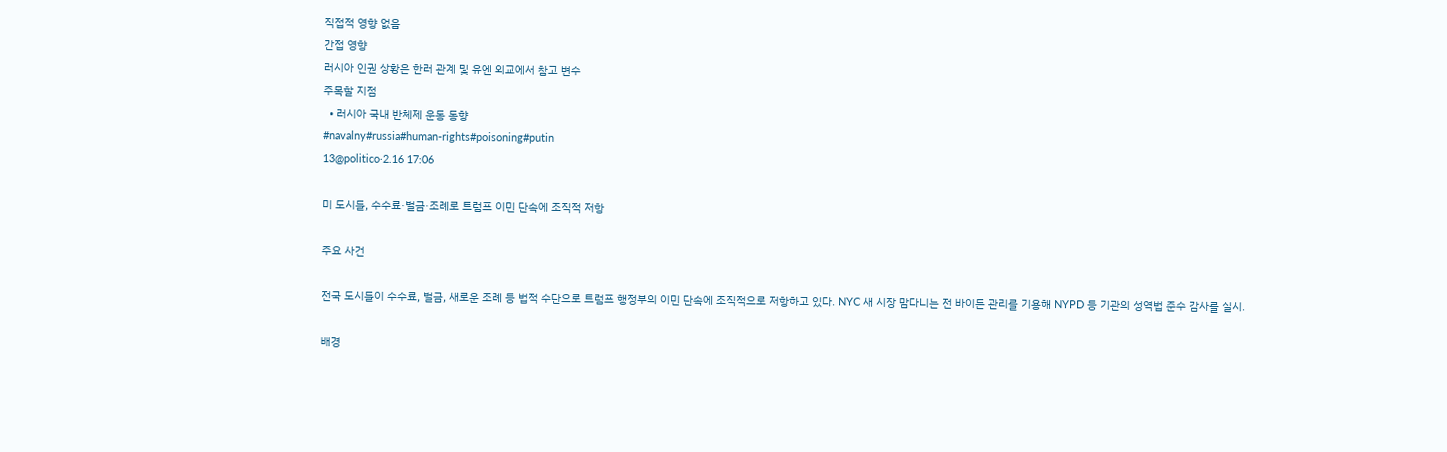직접적 영향 없음
간접 영향
러시아 인권 상황은 한러 관계 및 유엔 외교에서 참고 변수
주목할 지점
  • 러시아 국내 반체제 운동 동향
#navalny#russia#human-rights#poisoning#putin
13@politico·2.16 17:06

미 도시들, 수수료·벌금·조례로 트럼프 이민 단속에 조직적 저항

주요 사건

전국 도시들이 수수료, 벌금, 새로운 조례 등 법적 수단으로 트럼프 행정부의 이민 단속에 조직적으로 저항하고 있다. NYC 새 시장 맘다니는 전 바이든 관리를 기용해 NYPD 등 기관의 성역법 준수 감사를 실시.

배경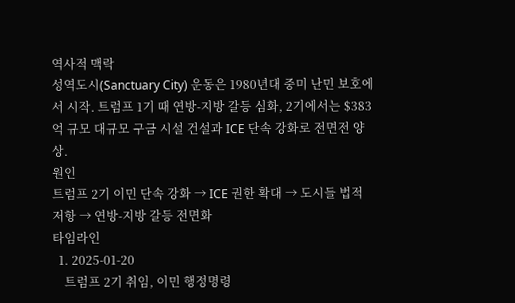역사적 맥락
성역도시(Sanctuary City) 운동은 1980년대 중미 난민 보호에서 시작. 트럼프 1기 때 연방-지방 갈등 심화, 2기에서는 $383억 규모 대규모 구금 시설 건설과 ICE 단속 강화로 전면전 양상.
원인
트럼프 2기 이민 단속 강화 → ICE 권한 확대 → 도시들 법적 저항 → 연방-지방 갈등 전면화
타임라인
  1. 2025-01-20
    트럼프 2기 취임, 이민 행정명령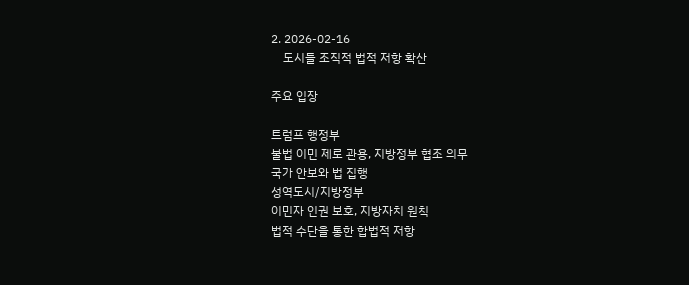2. 2026-02-16
    도시들 조직적 법적 저항 확산

주요 입장

트럼프 행정부
불법 이민 제로 관용, 지방정부 협조 의무
국가 안보와 법 집행
성역도시/지방정부
이민자 인권 보호, 지방자치 원칙
법적 수단을 통한 합법적 저항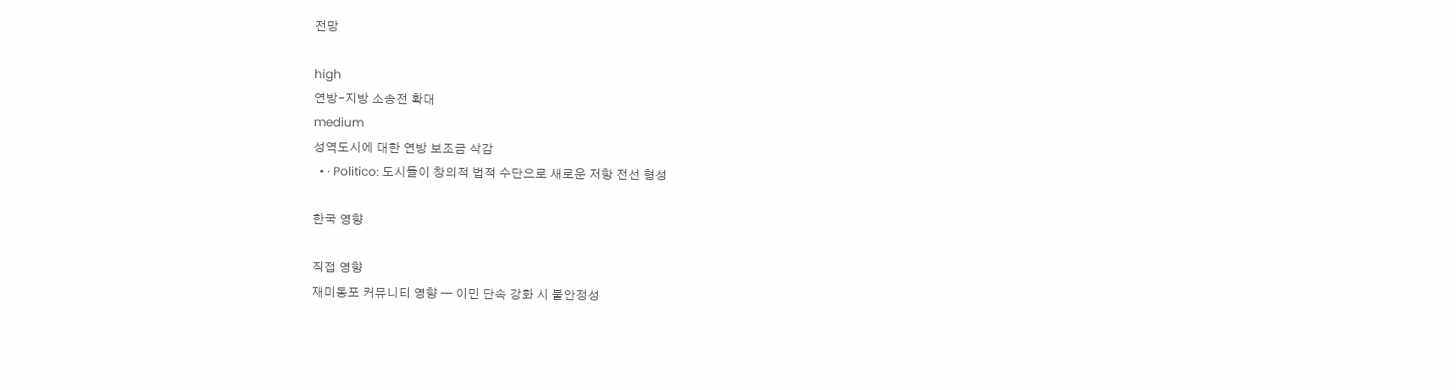전망

high
연방-지방 소송전 확대
medium
성역도시에 대한 연방 보조금 삭감
  • · Politico: 도시들이 창의적 법적 수단으로 새로운 저항 전선 형성

한국 영향

직접 영향
재미동포 커뮤니티 영향 — 이민 단속 강화 시 불안정성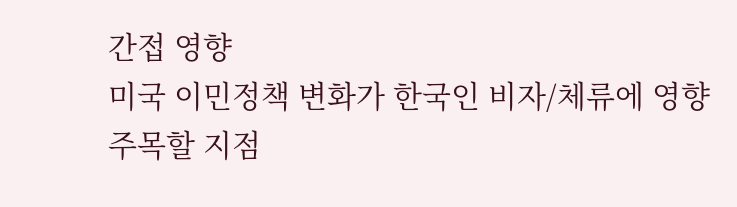간접 영향
미국 이민정책 변화가 한국인 비자/체류에 영향
주목할 지점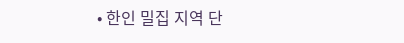• 한인 밀집 지역 단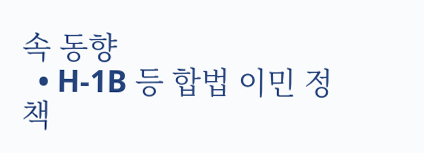속 동향
  • H-1B 등 합법 이민 정책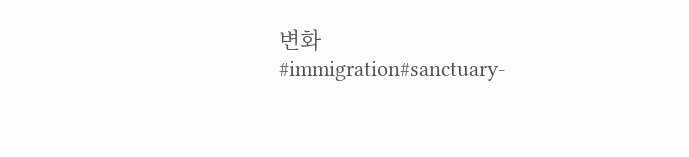변화
#immigration#sanctuary-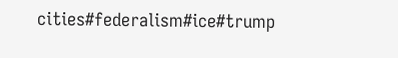cities#federalism#ice#trump